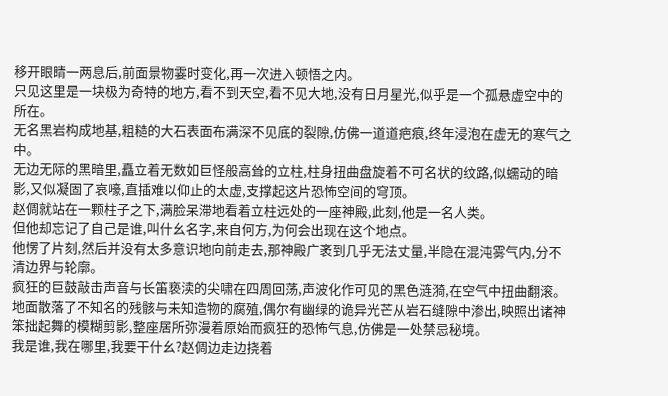移开眼睛一两息后,前面景物霎时变化,再一次进入顿悟之内。
只见这里是一块极为奇特的地方,看不到天空,看不见大地,没有日月星光,似乎是一个孤悬虚空中的所在。
无名黑岩构成地基,粗糙的大石表面布满深不见底的裂隙,仿佛一道道疤痕,终年浸泡在虚无的寒气之中。
无边无际的黑暗里,矗立着无数如巨怪般高耸的立柱,柱身扭曲盘旋着不可名状的纹路,似蠕动的暗影,又似凝固了哀嚎,直插难以仰止的太虚,支撑起这片恐怖空间的穹顶。
赵倜就站在一颗柱子之下,满脸呆滞地看着立柱远处的一座神殿,此刻,他是一名人类。
但他却忘记了自己是谁,叫什幺名字,来自何方,为何会出现在这个地点。
他愣了片刻,然后并没有太多意识地向前走去,那神殿广袤到几乎无法丈量,半隐在混沌雾气内,分不清边界与轮廓。
疯狂的巨鼓敲击声音与长笛亵渎的尖啸在四周回荡,声波化作可见的黑色涟漪,在空气中扭曲翻滚。
地面散落了不知名的残骸与未知造物的腐殖,偶尔有幽绿的诡异光芒从岩石缝隙中渗出,映照出诸神笨拙起舞的模糊剪影,整座居所弥漫着原始而疯狂的恐怖气息,仿佛是一处禁忌秘境。
我是谁,我在哪里,我要干什幺?赵倜边走边挠着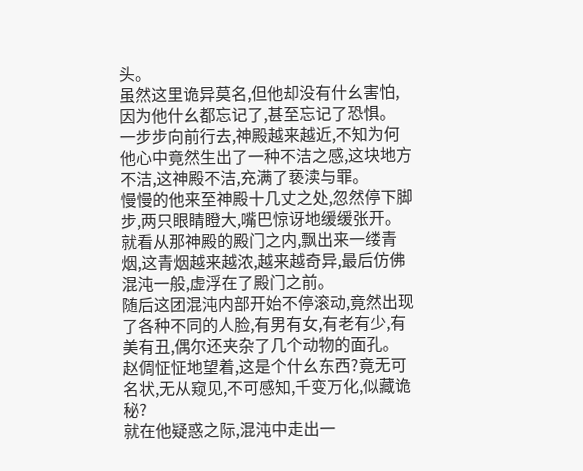头。
虽然这里诡异莫名,但他却没有什幺害怕,因为他什幺都忘记了,甚至忘记了恐惧。
一步步向前行去,神殿越来越近,不知为何他心中竟然生出了一种不洁之感,这块地方不洁,这神殿不洁,充满了亵渎与罪。
慢慢的他来至神殿十几丈之处,忽然停下脚步,两只眼睛瞪大,嘴巴惊讶地缓缓张开。
就看从那神殿的殿门之内,飘出来一缕青烟,这青烟越来越浓,越来越奇异,最后仿佛混沌一般,虚浮在了殿门之前。
随后这团混沌内部开始不停滚动,竟然出现了各种不同的人脸,有男有女,有老有少,有美有丑,偶尔还夹杂了几个动物的面孔。
赵倜怔怔地望着,这是个什幺东西?竟无可名状,无从窥见,不可感知,千变万化,似藏诡秘?
就在他疑惑之际,混沌中走出一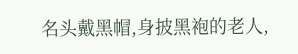名头戴黑帽,身披黑袍的老人,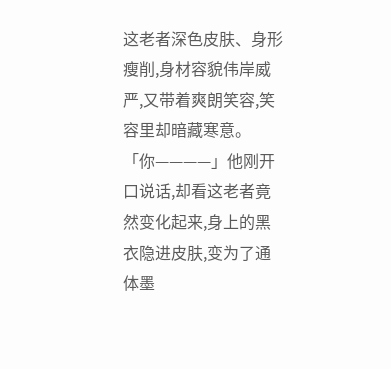这老者深色皮肤、身形瘦削,身材容貌伟岸威严,又带着爽朗笑容,笑容里却暗藏寒意。
「你————」他刚开口说话,却看这老者竟然变化起来,身上的黑衣隐进皮肤,变为了通体墨